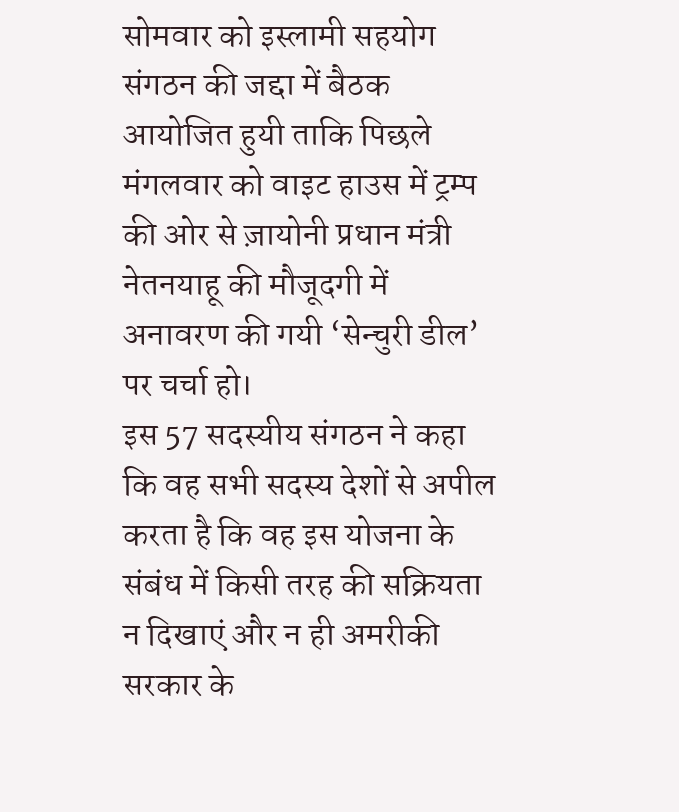सोमवार को इस्लामी सहयोग संगठन की जद्दा में बैठक आयोजित हुयी ताकि पिछले मंगलवार को वाइट हाउस में ट्रम्प की ओर से ज़ायोनी प्रधान मंत्री नेतनयाहू की मौजूदगी में अनावरण की गयी ‘सेन्चुरी डील’ पर चर्चा हो।
इस 57 सदस्यीय संगठन ने कहा कि वह सभी सदस्य देशों से अपील करता है कि वह इस योजना के संबंध में किसी तरह की सक्रियता न दिखाएं और न ही अमरीकी सरकार के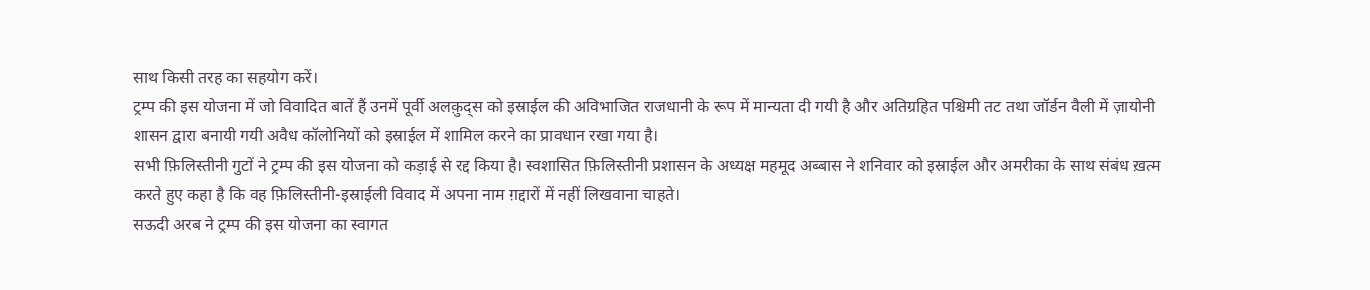साथ किसी तरह का सहयोग करें।
ट्रम्प की इस योजना में जो विवादित बातें हैं उनमें पूर्वी अलक़ुद्स को इस्राईल की अविभाजित राजधानी के रूप में मान्यता दी गयी है और अतिग्रहित पश्चिमी तट तथा जॉर्डन वैली में ज़ायोनी शासन द्वारा बनायी गयी अवैध कॉलोनियों को इस्राईल में शामिल करने का प्रावधान रखा गया है।
सभी फ़िलिस्तीनी गुटों ने ट्रम्प की इस योजना को कड़ाई से रद्द किया है। स्वशासित फ़िलिस्तीनी प्रशासन के अध्यक्ष महमूद अब्बास ने शनिवार को इस्राईल और अमरीका के साथ संबंध ख़त्म करते हुए कहा है कि वह फ़िलिस्तीनी-इस्राईली विवाद में अपना नाम ग़द्दारों में नहीं लिखवाना चाहते।
सऊदी अरब ने ट्रम्प की इस योजना का स्वागत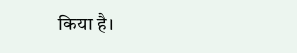किया है।